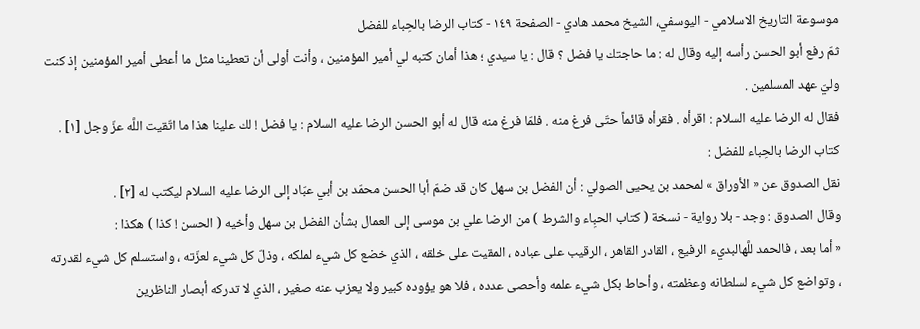موسوعة التاريخ الاسلامي - اليوسفي، الشيخ محمد هادي - الصفحة ١٤٩ - كتاب الرضا بالحِباء للفضل
ثمّ رفع أبو الحسن رأسه إليه وقال له : ما حاجتك يا فضل ؟ قال : يا سيدي ؛ هذا أمان كتبه لي أمير المؤمنين ، وأنت أولى أن تعطينا مثل ما أعطى أمير المؤمنين إذ كنت وليّ عهد المسلمين .
فقال له الرضا عليه السلام : اقرأه . فقرأه قائماً حتّى فرغ منه . فلمّا فرغ منه قال له أبو الحسن الرضا عليه السلام : يا فضل ! لك علينا هذا ما اتّقيت اللَّه عزّ وجل [١] .
كتاب الرضا بالحِباء للفضل :
نقل الصدوق عن « الأوراق » لمحمد بن يحيى الصولي : أن الفضل بن سهل كان قد ضمّ أبا الحسن محمّد بن أبي عبّاد إلى الرضا عليه السلام ليكتب له [٢] .
وقال الصدوق : وجد - بلا رواية - نسخة ( كتاب الحبِاء والشرط ) من الرضا علي بن موسى إلى العمال بشأن الفضل بن سهل وأخيه ( الحسن ! كذا ) هكذا :
« أما بعد ، فالحمد للَّهالبديء الرفيع ، القادر القاهر ، الرقيب على عباده ، المقيت على خلقه ، الذي خضع كل شيء لملكه ، وذلّ كل شيء لعزّته ، واستسلم كل شيء لقدرته ، وتواضع كل شيء لسلطانه وعظمته ، وأحاط بكل شيء علمه وأحصى عدده ، فلا هو يؤوده كبير ولا يعزب عنه صغير ، الذي لا تدركه أبصار الناظرين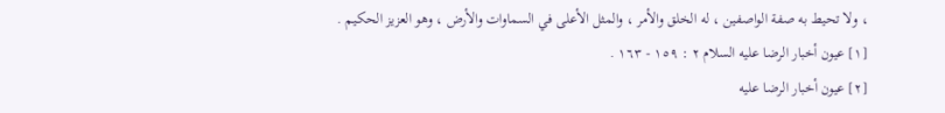، ولا تحيط به صفة الواصفين ، له الخلق والأمر ، والمثل الأعلى في السماوات والأرض ، وهو العزيز الحكيم .
[١] عيون أخبار الرضا عليه السلام ٢ : ١٥٩ - ١٦٣ .
[٢] عيون أخبار الرضا عليه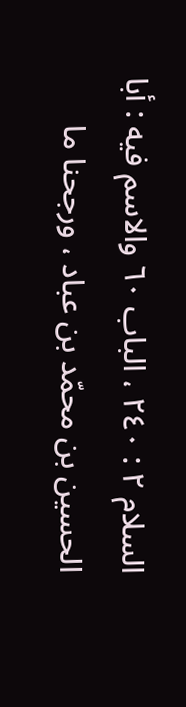السلام ٢ : ٢٤٠ ، الباب ٦٠ والاسم فيه : أبا الحسين بن محمّد بن عباد ، ورجحنا ما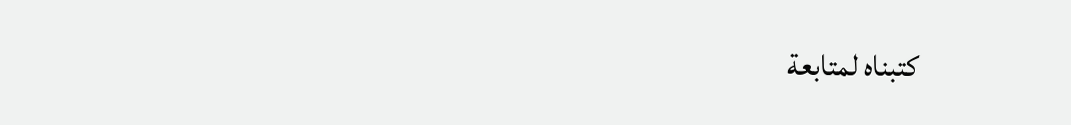كتبناه لمتابعة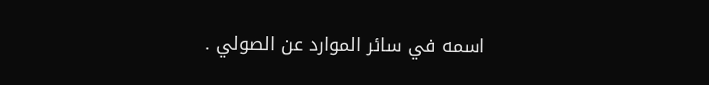اسمه في سائر الموارد عن الصولي .